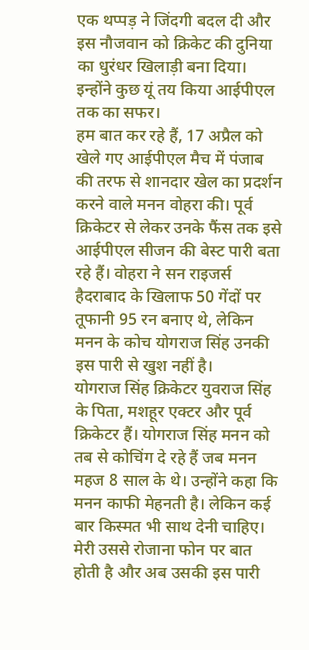एक थप्पड़ ने जिंदगी बदल दी और इस नौजवान को क्रिकेट की दुनिया का धुरंधर खिलाड़ी बना दिया। इन्होंने कुछ यूं तय किया आईपीएल तक का सफर।
हम बात कर रहे हैं, 17 अप्रैल को खेले गए आईपीएल मैच में पंजाब की तरफ से शानदार खेल का प्रदर्शन करने वाले मनन वोहरा की। पूर्व क्रिकेटर से लेकर उनके फैंस तक इसे आईपीएल सीजन की बेस्ट पारी बता रहे हैं। वोहरा ने सन राइजर्स हैदराबाद के खिलाफ 50 गेंदों पर तूफानी 95 रन बनाए थे, लेकिन मनन के कोच योगराज सिंह उनकी इस पारी से खुश नहीं है।
योगराज सिंह क्रिकेटर युवराज सिंह के पिता, मशहूर एक्टर और पूर्व क्रिकेटर हैं। योगराज सिंह मनन को तब से कोचिंग दे रहे हैं जब मनन महज 8 साल के थे। उन्होंने कहा कि मनन काफी मेहनती है। लेकिन कई बार किस्मत भी साथ देनी चाहिए। मेरी उससे रोजाना फोन पर बात होती है और अब उसकी इस पारी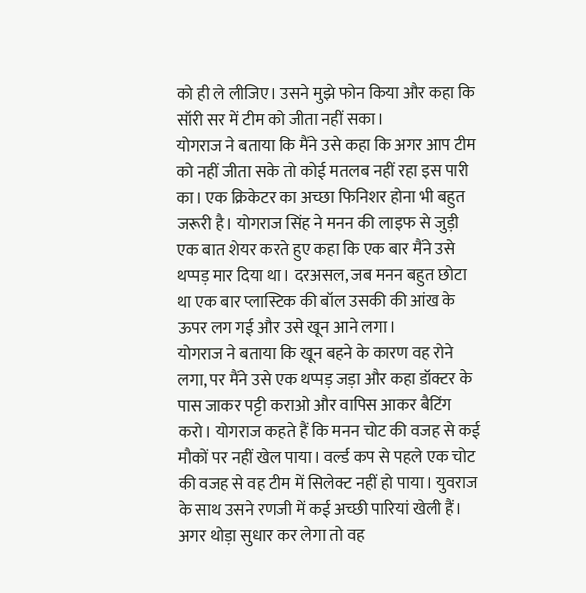को ही ले लीजिए। उसने मुझे फोन किया और कहा कि सॉरी सर में टीम को जीता नहीं सका।
योगराज ने बताया कि मैंने उसे कहा कि अगर आप टीम को नहीं जीता सके तो कोई मतलब नहीं रहा इस पारी का। एक क्रिकेटर का अच्छा फिनिशर होना भी बहुत जरूरी है। योगराज सिंह ने मनन की लाइफ से जुड़ी एक बात शेयर करते हुए कहा कि एक बार मैंने उसे थप्पड़ मार दिया था। दरअसल, जब मनन बहुत छोटा था एक बार प्लास्टिक की बॉल उसकी की आंख के ऊपर लग गई और उसे खून आने लगा।
योगराज ने बताया कि खून बहने के कारण वह रोने लगा, पर मैंने उसे एक थप्पड़ जड़ा और कहा डॉक्टर के पास जाकर पट्टी कराओ और वापिस आकर बैटिंग करो। योगराज कहते हैं कि मनन चोट की वजह से कई मौकों पर नहीं खेल पाया। वर्ल्ड कप से पहले एक चोट की वजह से वह टीम में सिलेक्ट नहीं हो पाया। युवराज के साथ उसने रणजी में कई अच्छी पारियां खेली हैं। अगर थोड़ा सुधार कर लेगा तो वह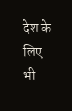देश के लिए भी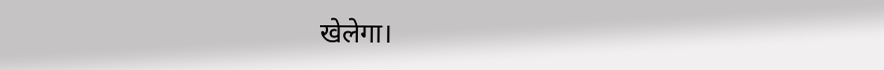खेलेगा।